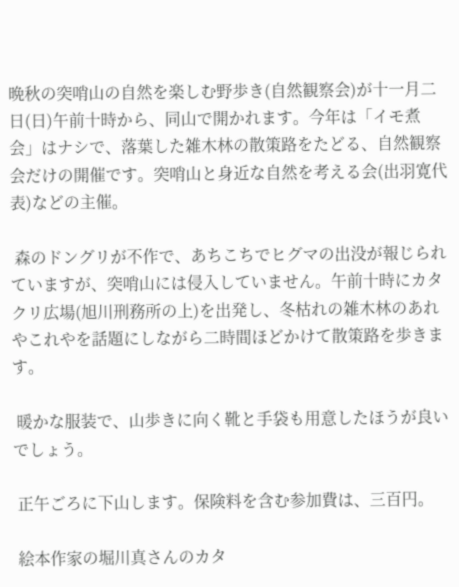晩秋の突哨山の自然を楽しむ野歩き(自然観察会)が十一月二日(日)午前十時から、同山で開かれます。今年は「イモ煮会」はナシで、落葉した雑木林の散策路をたどる、自然観察会だけの開催です。突哨山と身近な自然を考える会(出羽寛代表)などの主催。

 森のドングリが不作で、あちこちでヒグマの出没が報じられていますが、突哨山には侵入していません。午前十時にカタクリ広場(旭川刑務所の上)を出発し、冬枯れの雑木林のあれやこれやを話題にしながら二時間ほどかけて散策路を歩きます。

 暖かな服装で、山歩きに向く靴と手袋も用意したほうが良いでしょう。

 正午ごろに下山します。保険料を含む参加費は、三百円。

 絵本作家の堀川真さんのカタ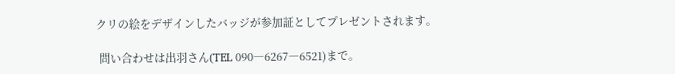クリの絵をデザインしたバッジが参加証としてプレゼントされます。

 問い合わせは出羽さん(TEL 090―6267―6521)まで。